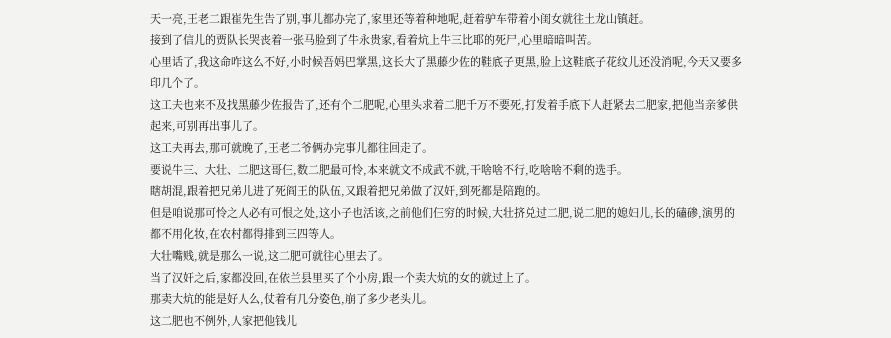天一亮,王老二跟崔先生告了别,事儿都办完了,家里还等着种地呢,赶着驴车带着小闺女就往土龙山镇赶。
接到了信儿的贾队长哭丧着一张马脸到了牛永贵家,看着炕上牛三比耶的死尸,心里暗暗叫苦。
心里话了,我这命咋这么不好,小时候吾妈巴掌黑,这长大了黑藤少佐的鞋底子更黑,脸上这鞋底子花纹儿还没消呢,今天又要多印几个了。
这工夫也来不及找黑藤少佐报告了,还有个二肥呢,心里头求着二肥千万不要死,打发着手底下人赶紧去二肥家,把他当亲爹供起来,可别再出事儿了。
这工夫再去,那可就晚了,王老二爷俩办完事儿都往回走了。
要说牛三、大壮、二肥这哥仨,数二肥最可怜,本来就文不成武不就,干啥啥不行,吃啥啥不剩的选手。
瞎胡混,跟着把兄弟儿进了死阎王的队伍,又跟着把兄弟做了汉奸,到死都是陪跑的。
但是咱说那可怜之人必有可恨之处,这小子也活该,之前他们仨穷的时候,大壮挤兑过二肥,说二肥的媳妇儿,长的磕碜,演男的都不用化妆,在农村都得排到三四等人。
大壮嘴贱,就是那么一说,这二肥可就往心里去了。
当了汉奸之后,家都没回,在依兰县里买了个小房,跟一个卖大炕的女的就过上了。
那卖大炕的能是好人么,仗着有几分姿色,崩了多少老头儿。
这二肥也不例外,人家把他钱儿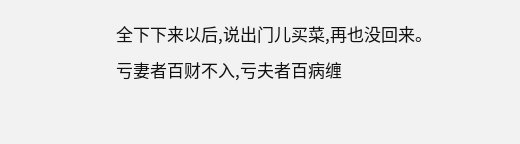全下下来以后,说出门儿买菜,再也没回来。
亏妻者百财不入,亏夫者百病缠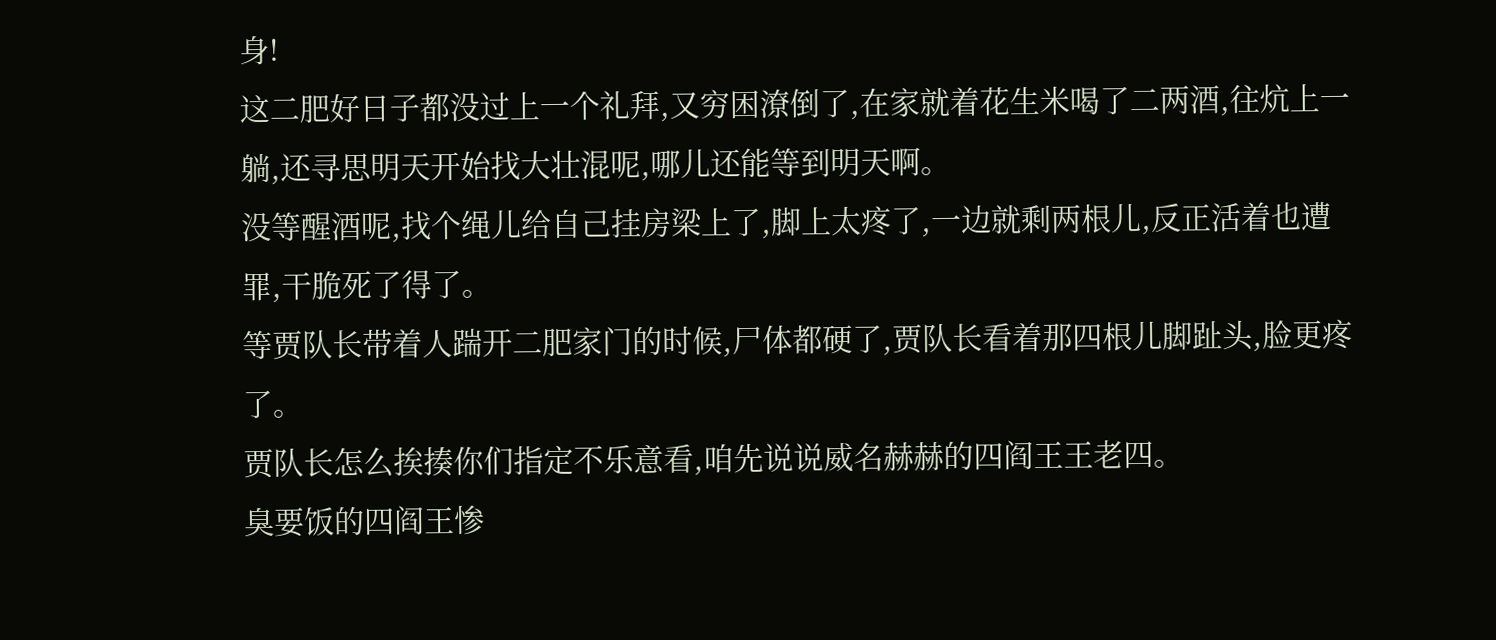身!
这二肥好日子都没过上一个礼拜,又穷困潦倒了,在家就着花生米喝了二两酒,往炕上一躺,还寻思明天开始找大壮混呢,哪儿还能等到明天啊。
没等醒酒呢,找个绳儿给自己挂房梁上了,脚上太疼了,一边就剩两根儿,反正活着也遭罪,干脆死了得了。
等贾队长带着人踹开二肥家门的时候,尸体都硬了,贾队长看着那四根儿脚趾头,脸更疼了。
贾队长怎么挨揍你们指定不乐意看,咱先说说威名赫赫的四阎王王老四。
臭要饭的四阎王惨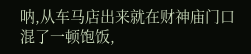呐,从车马店出来就在财神庙门口混了一顿饱饭,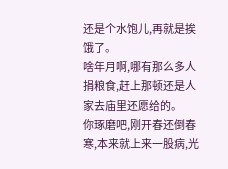还是个水饱儿,再就是挨饿了。
啥年月啊,哪有那么多人捐粮食,赶上那顿还是人家去庙里还愿给的。
你琢磨吧,刚开春还倒春寒,本来就上来一股病,光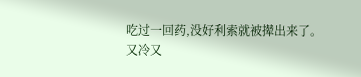吃过一回药,没好利索就被撵出来了。
又冷又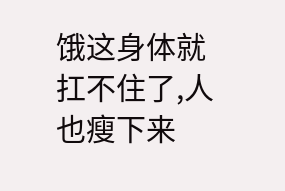饿这身体就扛不住了,人也瘦下来